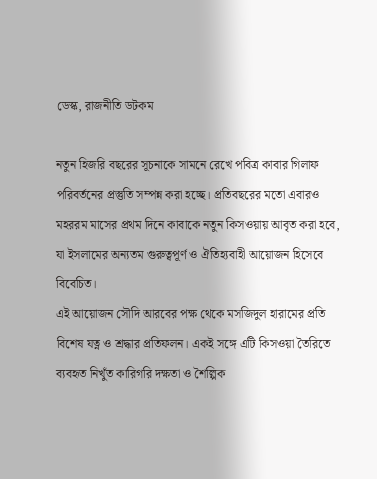ডেস্ক, রাজনীতি ডটকম

নতুন হিজরি বছরের সূচনাকে সামনে রেখে পবিত্র কাবার গিলাফ পরিবর্তনের প্রস্তুতি সম্পন্ন করা হচ্ছে। প্রতিবছরের মতো এবারও মহররম মাসের প্রথম দিনে কাবাকে নতুন কিসওয়ায় আবৃত করা হবে, যা ইসলামের অন্যতম গুরুত্বপূর্ণ ও ঐতিহ্যবাহী আয়োজন হিসেবে বিবেচিত।
এই আয়োজন সৌদি আরবের পক্ষ থেকে মসজিদুল হারামের প্রতি বিশেষ যত্ন ও শ্রদ্ধার প্রতিফলন। একই সঙ্গে এটি কিসওয়া তৈরিতে ব্যবহৃত নিখুঁত কারিগরি দক্ষতা ও শৈল্পিক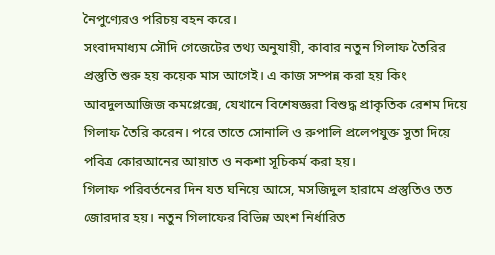নৈপুণ্যেরও পরিচয় বহন করে।
সংবাদমাধ্যম সৌদি গেজেটের তথ্য অনুযায়ী, কাবার নতুন গিলাফ তৈরির প্রস্তুতি শুরু হয় কয়েক মাস আগেই। এ কাজ সম্পন্ন করা হয় কিং আবদুলআজিজ কমপ্লেক্সে, যেখানে বিশেষজ্ঞরা বিশুদ্ধ প্রাকৃতিক রেশম দিয়ে গিলাফ তৈরি করেন। পরে তাতে সোনালি ও রুপালি প্রলেপযুক্ত সুতা দিয়ে পবিত্র কোরআনের আয়াত ও নকশা সূচিকর্ম করা হয়।
গিলাফ পরিবর্তনের দিন যত ঘনিয়ে আসে, মসজিদুল হারামে প্রস্তুতিও তত জোরদার হয়। নতুন গিলাফের বিভিন্ন অংশ নির্ধারিত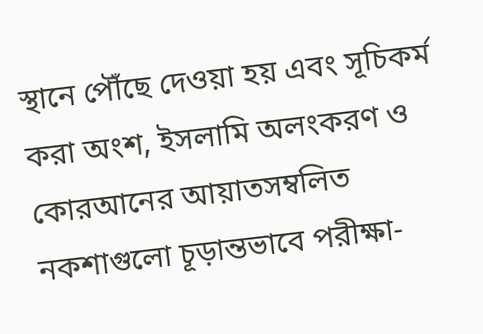স্থানে পৌঁছে দেওয়া হয় এবং সূচিকর্ম করা অংশ, ইসলামি অলংকরণ ও কোরআনের আয়াতসম্বলিত নকশাগুলো চূড়ান্তভাবে পরীক্ষা-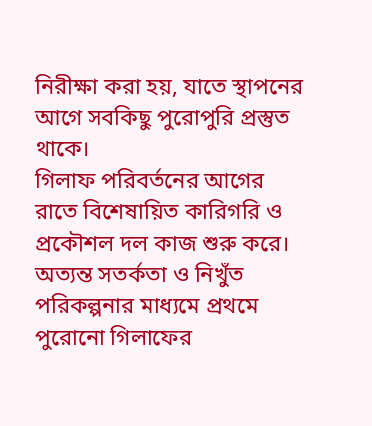নিরীক্ষা করা হয়, যাতে স্থাপনের আগে সবকিছু পুরোপুরি প্রস্তুত থাকে।
গিলাফ পরিবর্তনের আগের রাতে বিশেষায়িত কারিগরি ও প্রকৌশল দল কাজ শুরু করে। অত্যন্ত সতর্কতা ও নিখুঁত পরিকল্পনার মাধ্যমে প্রথমে পুরোনো গিলাফের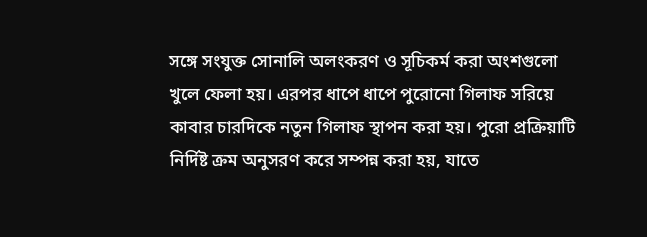সঙ্গে সংযুক্ত সোনালি অলংকরণ ও সূচিকর্ম করা অংশগুলো খুলে ফেলা হয়। এরপর ধাপে ধাপে পুরোনো গিলাফ সরিয়ে কাবার চারদিকে নতুন গিলাফ স্থাপন করা হয়। পুরো প্রক্রিয়াটি নির্দিষ্ট ক্রম অনুসরণ করে সম্পন্ন করা হয়, যাতে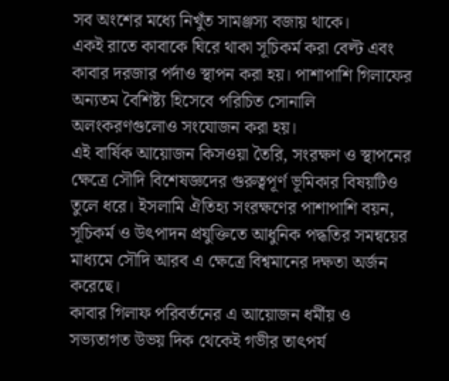সব অংশের মধ্যে নিখুঁত সামঞ্জস্য বজায় থাকে।
একই রাতে কাবাকে ঘিরে থাকা সূচিকর্ম করা বেল্ট এবং কাবার দরজার পর্দাও স্থাপন করা হয়। পাশাপাশি গিলাফের অন্যতম বৈশিষ্ট্য হিসেবে পরিচিত সোনালি অলংকরণগুলোও সংযোজন করা হয়।
এই বার্ষিক আয়োজন কিসওয়া তৈরি, সংরক্ষণ ও স্থাপনের ক্ষেত্রে সৌদি বিশেষজ্ঞদের গুরুত্বপূর্ণ ভূমিকার বিষয়টিও তুলে ধরে। ইসলামি ঐতিহ্য সংরক্ষণের পাশাপাশি বয়ন, সূচিকর্ম ও উৎপাদন প্রযুক্তিতে আধুনিক পদ্ধতির সমন্বয়ের মাধ্যমে সৌদি আরব এ ক্ষেত্রে বিশ্বমানের দক্ষতা অর্জন করেছে।
কাবার গিলাফ পরিবর্তনের এ আয়োজন ধর্মীয় ও সভ্যতাগত উভয় দিক থেকেই গভীর তাৎপর্য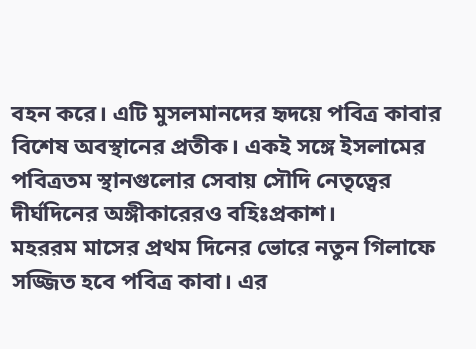বহন করে। এটি মুসলমানদের হৃদয়ে পবিত্র কাবার বিশেষ অবস্থানের প্রতীক। একই সঙ্গে ইসলামের পবিত্রতম স্থানগুলোর সেবায় সৌদি নেতৃত্বের দীর্ঘদিনের অঙ্গীকারেরও বহিঃপ্রকাশ।
মহররম মাসের প্রথম দিনের ভোরে নতুন গিলাফে সজ্জিত হবে পবিত্র কাবা। এর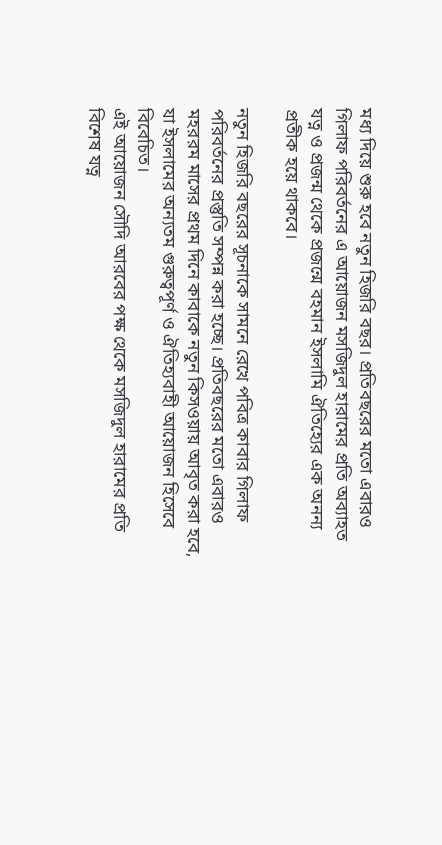মধ্য দিয়ে শুরু হবে নতুন হিজরি বছর। প্রতিবছরের মতো এবারও গিলাফ পরিবর্তনের এ আয়োজন মসজিদুল হারামের প্রতি অব্যাহত যত্ন ও প্রজন্ম থেকে প্রজন্মে বহমান ইসলামি ঐতিহ্যের এক অনন্য প্রতীক হয়ে থাকবে।

নতুন হিজরি বছরের সূচনাকে সামনে রেখে পবিত্র কাবার গিলাফ পরিবর্তনের প্রস্তুতি সম্পন্ন করা হচ্ছে। প্রতিবছরের মতো এবারও মহররম মাসের প্রথম দিনে কাবাকে নতুন কিসওয়ায় আবৃত করা হবে, যা ইসলামের অন্যতম গুরুত্বপূর্ণ ও ঐতিহ্যবাহী আয়োজন হিসেবে বিবেচিত।
এই আয়োজন সৌদি আরবের পক্ষ থেকে মসজিদুল হারামের প্রতি বিশেষ যত্ন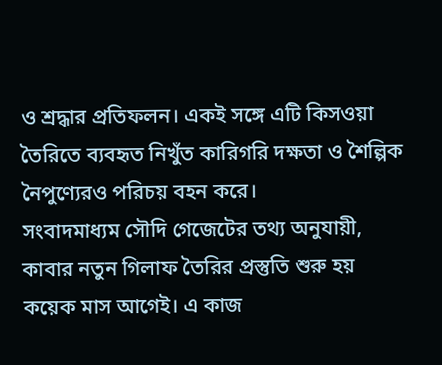ও শ্রদ্ধার প্রতিফলন। একই সঙ্গে এটি কিসওয়া তৈরিতে ব্যবহৃত নিখুঁত কারিগরি দক্ষতা ও শৈল্পিক নৈপুণ্যেরও পরিচয় বহন করে।
সংবাদমাধ্যম সৌদি গেজেটের তথ্য অনুযায়ী, কাবার নতুন গিলাফ তৈরির প্রস্তুতি শুরু হয় কয়েক মাস আগেই। এ কাজ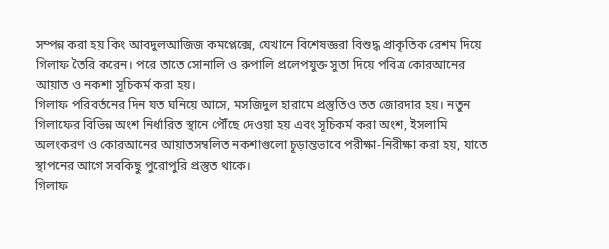সম্পন্ন করা হয় কিং আবদুলআজিজ কমপ্লেক্সে, যেখানে বিশেষজ্ঞরা বিশুদ্ধ প্রাকৃতিক রেশম দিয়ে গিলাফ তৈরি করেন। পরে তাতে সোনালি ও রুপালি প্রলেপযুক্ত সুতা দিয়ে পবিত্র কোরআনের আয়াত ও নকশা সূচিকর্ম করা হয়।
গিলাফ পরিবর্তনের দিন যত ঘনিয়ে আসে, মসজিদুল হারামে প্রস্তুতিও তত জোরদার হয়। নতুন গিলাফের বিভিন্ন অংশ নির্ধারিত স্থানে পৌঁছে দেওয়া হয় এবং সূচিকর্ম করা অংশ, ইসলামি অলংকরণ ও কোরআনের আয়াতসম্বলিত নকশাগুলো চূড়ান্তভাবে পরীক্ষা-নিরীক্ষা করা হয়, যাতে স্থাপনের আগে সবকিছু পুরোপুরি প্রস্তুত থাকে।
গিলাফ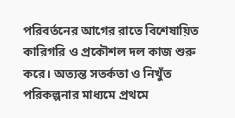পরিবর্তনের আগের রাতে বিশেষায়িত কারিগরি ও প্রকৌশল দল কাজ শুরু করে। অত্যন্ত সতর্কতা ও নিখুঁত পরিকল্পনার মাধ্যমে প্রথমে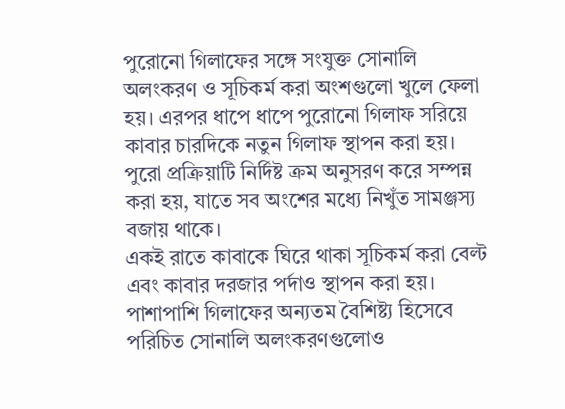পুরোনো গিলাফের সঙ্গে সংযুক্ত সোনালি অলংকরণ ও সূচিকর্ম করা অংশগুলো খুলে ফেলা হয়। এরপর ধাপে ধাপে পুরোনো গিলাফ সরিয়ে কাবার চারদিকে নতুন গিলাফ স্থাপন করা হয়। পুরো প্রক্রিয়াটি নির্দিষ্ট ক্রম অনুসরণ করে সম্পন্ন করা হয়, যাতে সব অংশের মধ্যে নিখুঁত সামঞ্জস্য বজায় থাকে।
একই রাতে কাবাকে ঘিরে থাকা সূচিকর্ম করা বেল্ট এবং কাবার দরজার পর্দাও স্থাপন করা হয়। পাশাপাশি গিলাফের অন্যতম বৈশিষ্ট্য হিসেবে পরিচিত সোনালি অলংকরণগুলোও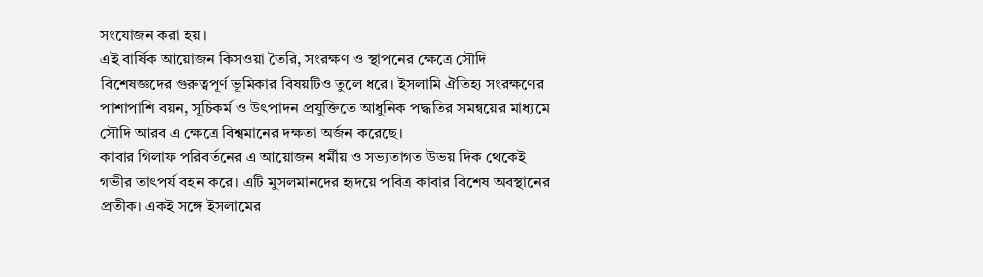সংযোজন করা হয়।
এই বার্ষিক আয়োজন কিসওয়া তৈরি, সংরক্ষণ ও স্থাপনের ক্ষেত্রে সৌদি বিশেষজ্ঞদের গুরুত্বপূর্ণ ভূমিকার বিষয়টিও তুলে ধরে। ইসলামি ঐতিহ্য সংরক্ষণের পাশাপাশি বয়ন, সূচিকর্ম ও উৎপাদন প্রযুক্তিতে আধুনিক পদ্ধতির সমন্বয়ের মাধ্যমে সৌদি আরব এ ক্ষেত্রে বিশ্বমানের দক্ষতা অর্জন করেছে।
কাবার গিলাফ পরিবর্তনের এ আয়োজন ধর্মীয় ও সভ্যতাগত উভয় দিক থেকেই গভীর তাৎপর্য বহন করে। এটি মুসলমানদের হৃদয়ে পবিত্র কাবার বিশেষ অবস্থানের প্রতীক। একই সঙ্গে ইসলামের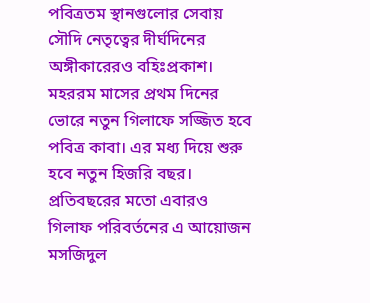পবিত্রতম স্থানগুলোর সেবায় সৌদি নেতৃত্বের দীর্ঘদিনের অঙ্গীকারেরও বহিঃপ্রকাশ।
মহররম মাসের প্রথম দিনের ভোরে নতুন গিলাফে সজ্জিত হবে পবিত্র কাবা। এর মধ্য দিয়ে শুরু হবে নতুন হিজরি বছর। প্রতিবছরের মতো এবারও গিলাফ পরিবর্তনের এ আয়োজন মসজিদুল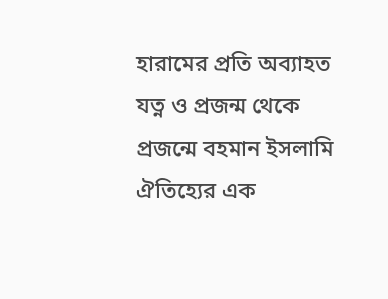হারামের প্রতি অব্যাহত যত্ন ও প্রজন্ম থেকে প্রজন্মে বহমান ইসলামি ঐতিহ্যের এক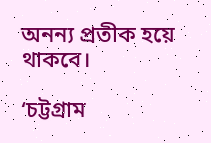অনন্য প্রতীক হয়ে থাকবে।

‘চট্টগ্রাম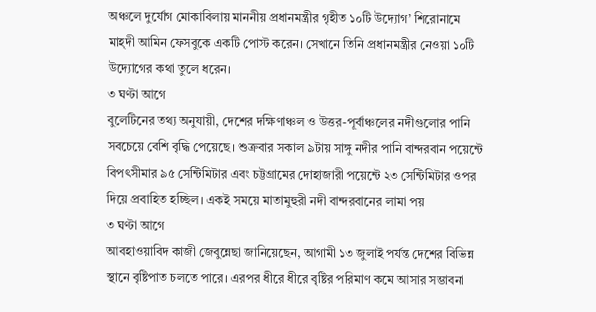অঞ্চলে দুর্যোগ মোকাবিলায় মাননীয় প্রধানমন্ত্রীর গৃহীত ১০টি উদ্যোগ’ শিরোনামে মাহ্দী আমিন ফেসবুকে একটি পোস্ট করেন। সেখানে তিনি প্রধানমন্ত্রীর নেওয়া ১০টি উদ্যোগের কথা তুলে ধরেন।
৩ ঘণ্টা আগে
বুলেটিনের তথ্য অনুযায়ী, দেশের দক্ষিণাঞ্চল ও উত্তর-পূর্বাঞ্চলের নদীগুলোর পানি সবচেয়ে বেশি বৃদ্ধি পেয়েছে। শুক্রবার সকাল ৯টায় সাঙ্গু নদীর পানি বান্দরবান পয়েন্টে বিপৎসীমার ৯৫ সেন্টিমিটার এবং চট্টগ্রামের দোহাজারী পয়েন্টে ২৩ সেন্টিমিটার ওপর দিয়ে প্রবাহিত হচ্ছিল। একই সময়ে মাতামুহুরী নদী বান্দরবানের লামা পয়
৩ ঘণ্টা আগে
আবহাওয়াবিদ কাজী জেবুন্নেছা জানিয়েছেন, আগামী ১৩ জুলাই পর্যন্ত দেশের বিভিন্ন স্থানে বৃষ্টিপাত চলতে পারে। এরপর ধীরে ধীরে বৃষ্টির পরিমাণ কমে আসার সম্ভাবনা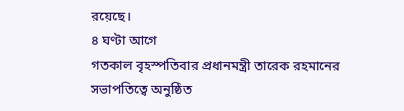রয়েছে।
৪ ঘণ্টা আগে
গতকাল বৃহস্পতিবার প্রধানমন্ত্রী তারেক রহমানের সভাপতিত্বে অনুষ্ঠিত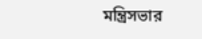মন্ত্রিসভার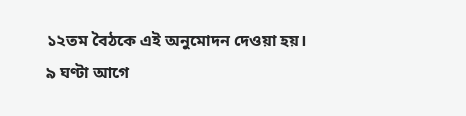১২তম বৈঠকে এই অনুমোদন দেওয়া হয়।
৯ ঘণ্টা আগে